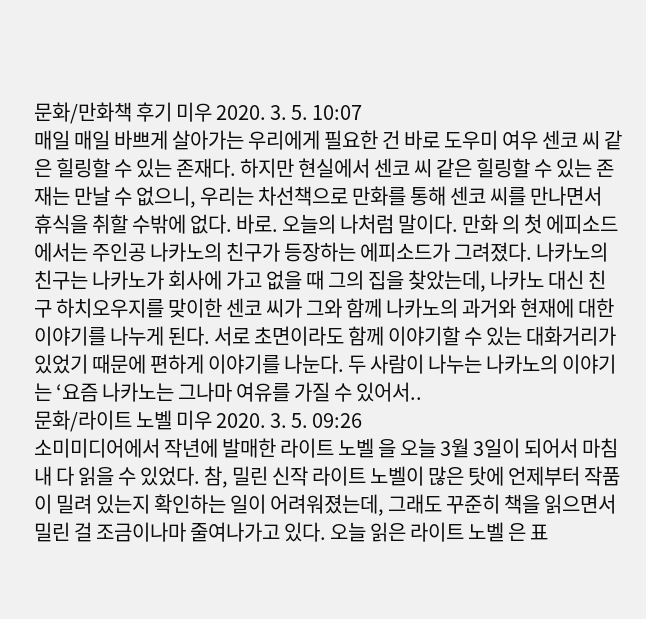문화/만화책 후기 미우 2020. 3. 5. 10:07
매일 매일 바쁘게 살아가는 우리에게 필요한 건 바로 도우미 여우 센코 씨 같은 힐링할 수 있는 존재다. 하지만 현실에서 센코 씨 같은 힐링할 수 있는 존재는 만날 수 없으니, 우리는 차선책으로 만화를 통해 센코 씨를 만나면서 휴식을 취할 수밖에 없다. 바로. 오늘의 나처럼 말이다. 만화 의 첫 에피소드에서는 주인공 나카노의 친구가 등장하는 에피소드가 그려졌다. 나카노의 친구는 나카노가 회사에 가고 없을 때 그의 집을 찾았는데, 나카노 대신 친구 하치오우지를 맞이한 센코 씨가 그와 함께 나카노의 과거와 현재에 대한 이야기를 나누게 된다. 서로 초면이라도 함께 이야기할 수 있는 대화거리가 있었기 때문에 편하게 이야기를 나눈다. 두 사람이 나누는 나카노의 이야기는 ‘요즘 나카노는 그나마 여유를 가질 수 있어서..
문화/라이트 노벨 미우 2020. 3. 5. 09:26
소미미디어에서 작년에 발매한 라이트 노벨 을 오늘 3월 3일이 되어서 마침내 다 읽을 수 있었다. 참, 밀린 신작 라이트 노벨이 많은 탓에 언제부터 작품이 밀려 있는지 확인하는 일이 어려워졌는데, 그래도 꾸준히 책을 읽으면서 밀린 걸 조금이나마 줄여나가고 있다. 오늘 읽은 라이트 노벨 은 표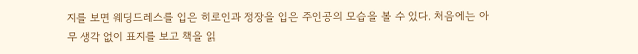지를 보면 웨딩드레스를 입은 히로인과 정장을 입은 주인공의 모습을 볼 수 있다. 처음에는 아무 생각 없이 표지를 보고 책을 읽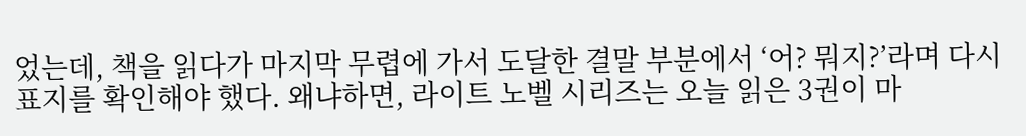었는데, 책을 읽다가 마지막 무렵에 가서 도달한 결말 부분에서 ‘어? 뭐지?’라며 다시 표지를 확인해야 했다. 왜냐하면, 라이트 노벨 시리즈는 오늘 읽은 3권이 마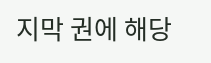지막 권에 해당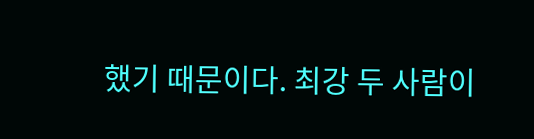했기 때문이다. 최강 두 사람이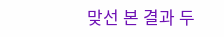맞선 본 결과 두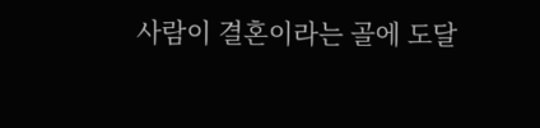사람이 결혼이라는 골에 도달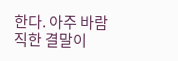한다. 아주 바람직한 결말이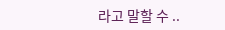라고 말할 수 ..